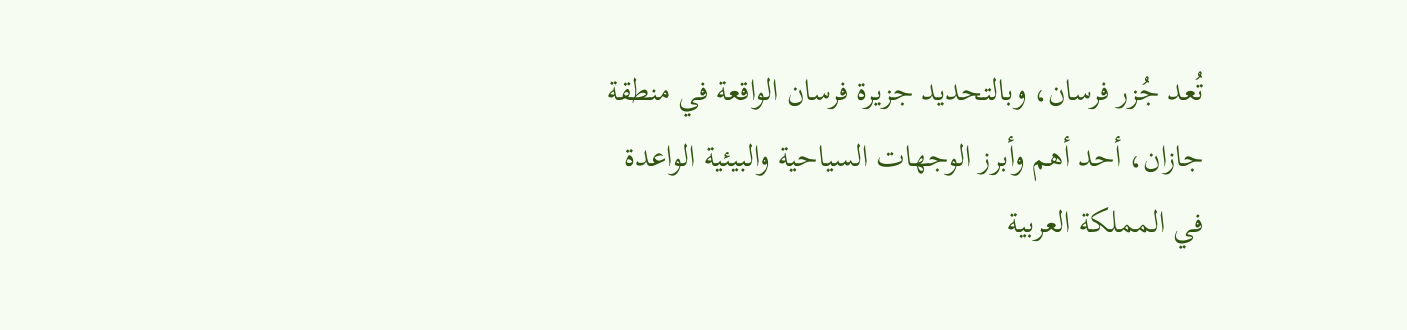تُعد جُزر فرسان، وبالتحديد جزيرة فرسان الواقعة في منطقة جازان، أحد أهم وأبرز الوجهات السياحية والبيئية الواعدة في المملكة العربية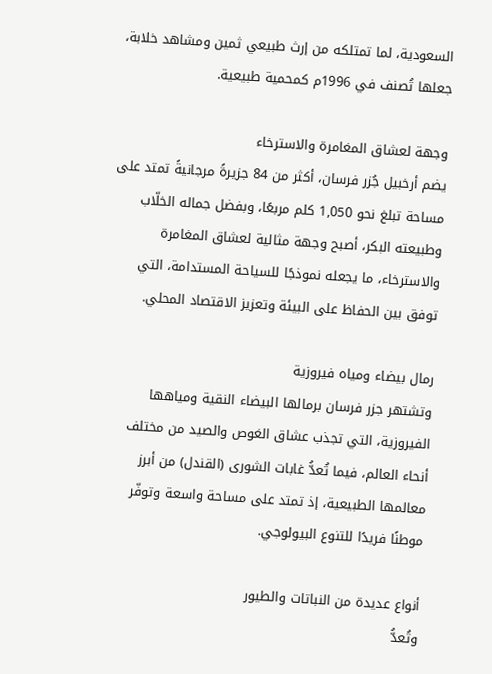السعودية، لما تمتلكه من إرث طبيعي ثمين ومشاهد خلابة، جعلها تُصنف في 1996م كمحمية طبيعية.

وجهة لعشاق المغامرة والاسترخاء
يضم أرخبيل جُزر فرسان، أكثر من 84 جزيرةً مرجانيةً تمتد على مساحة تبلغ نحو 1,050 كلم مربعًا، وبفضل جماله الخلّاب وطبيعته البكر، أصبح وجهة مثالية لعشاق المغامرة والاسترخاء، ما يجعله نموذجًا للسياحة المستدامة، التي توفق بين الحفاظ على البيئة وتعزيز الاقتصاد المحلي.

رمال بيضاء ومياه فيروزية
وتشتهر جزر فرسان برمالها البيضاء النقية ومياهها الفيروزية، التي تجذب عشاق الغوص والصيد من مختلف أنحاء العالم، فيما تُعدُّ غابات الشورى (القندل) من أبرز معالمها الطبيعية، إذ تمتد على مساحة واسعة وتوفّر موطنًا فريدًا للتنوع البيولوجي.

أنواع عديدة من النباتات والطيور
وتُعدُّ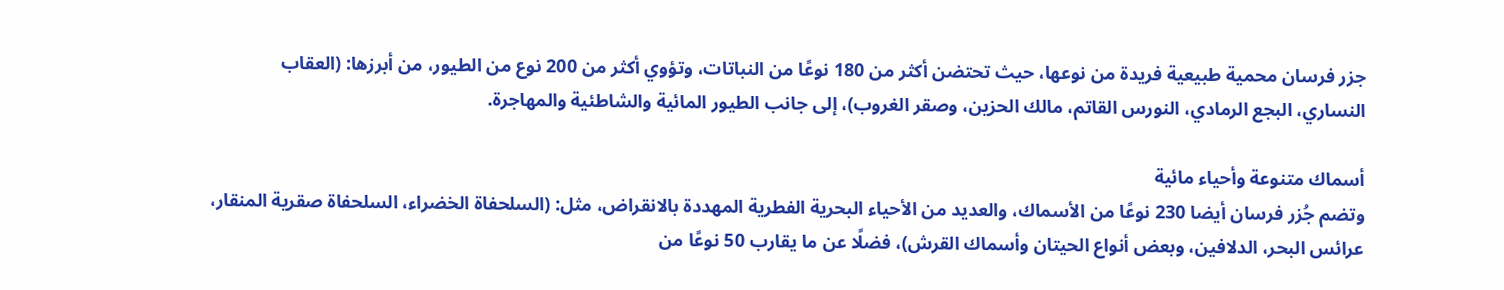جزر فرسان محمية طبيعية فريدة من نوعها، حيث تحتضن أكثر من 180 نوعًا من النباتات، وتؤوي أكثر من 200 نوع من الطيور، من أبرزها: (العقاب النساري، البجع الرمادي، النورس القاتم، مالك الحزين، وصقر الغروب)، إلى جانب الطيور المائية والشاطئية والمهاجرة.

أسماك متنوعة وأحياء مائية
وتضم جُزر فرسان أيضا 230 نوعًا من الأسماك، والعديد من الأحياء البحرية الفطرية المهددة بالانقراض، مثل: (السلحفاة الخضراء، السلحفاة صقرية المنقار، عرائس البحر، الدلافين، وبعض أنواع الحيتان وأسماك القرش)، فضلًا عن ما يقارب 50 نوعًا من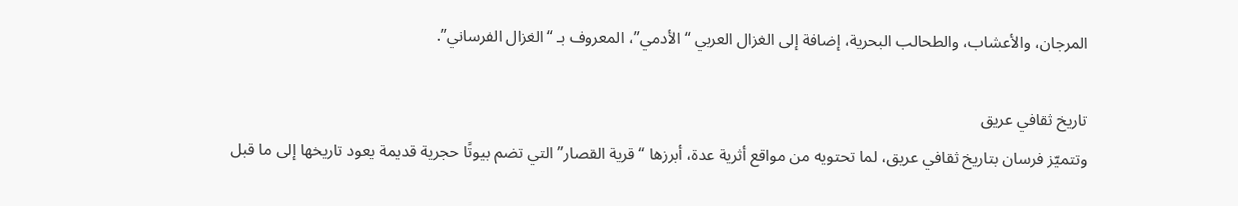المرجان، والأعشاب، والطحالب البحرية، إضافة إلى الغزال العربي “الأدمي”، المعروف بـ “الغزال الفرساني”.

تاريخ ثقافي عريق
وتتميّز فرسان بتاريخ ثقافي عريق، لما تحتويه من مواقع أثرية عدة، أبرزها “قرية القصار” التي تضم بيوتًا حجرية قديمة يعود تاريخها إلى ما قبل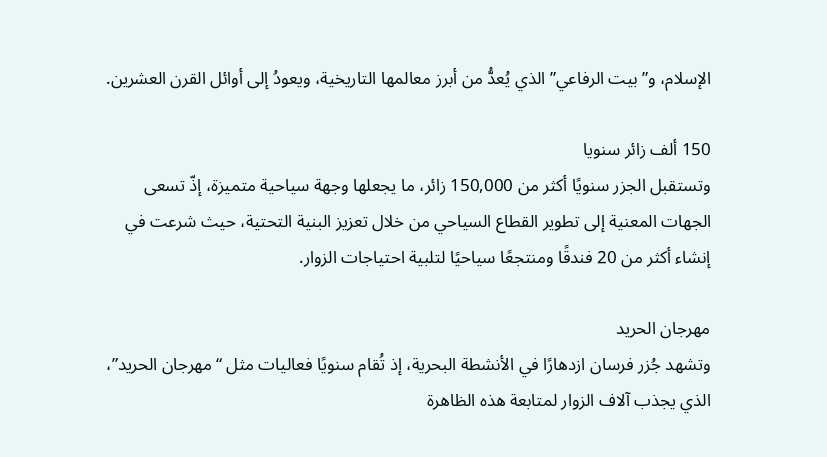الإسلام، و”بيت الرفاعي” الذي يُعدُّ من أبرز معالمها التاريخية، ويعودُ إلى أوائل القرن العشرين.

150 ألف زائر سنويا
وتستقبل الجزر سنويًا أكثر من 150,000 زائر، ما يجعلها وجهة سياحية متميزة، إذّ تسعى الجهات المعنية إلى تطوير القطاع السياحي من خلال تعزيز البنية التحتية، حيث شرعت في إنشاء أكثر من 20 فندقًا ومنتجعًا سياحيًا لتلبية احتياجات الزوار.

مهرجان الحريد
وتشهد جُزر فرسان ازدهارًا في الأنشطة البحرية، إذ تُقام سنويًا فعاليات مثل “مهرجان الحريد”، الذي يجذب آلاف الزوار لمتابعة هذه الظاهرة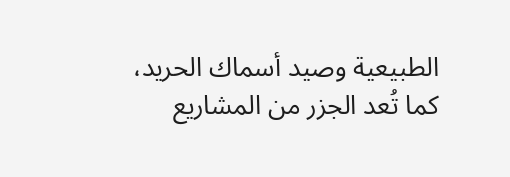الطبيعية وصيد أسماك الحريد، كما تُعد الجزر من المشاريع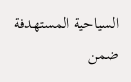السياحية المستهدفة ضمن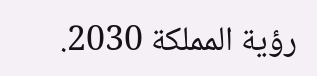رؤية المملكة 2030.